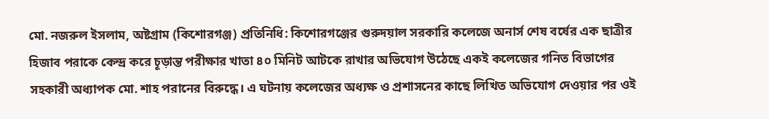মো. নজরুল ইসলাম, অষ্টগ্রাম (কিশোরগঞ্জ) প্রতিনিধি: কিশোরগঞ্জের গুরুদয়াল সরকারি কলেজে অনার্স শেষ বর্ষের এক ছাত্রীর হিজাব পরাকে কেন্দ্র করে চূড়ান্ত পরীক্ষার খাতা ৪০ মিনিট আটকে রাখার অভিযোগ উঠেছে একই কলেজের গনিত বিভাগের সহকারী অধ্যাপক মো. শাহ পরানের বিরুদ্ধে। এ ঘটনায় কলেজের অধ্যক্ষ ও প্রশাসনের কাছে লিখিত অভিযোগ দেওয়ার পর ওই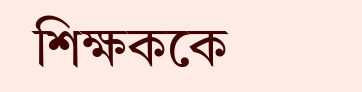শিক্ষককে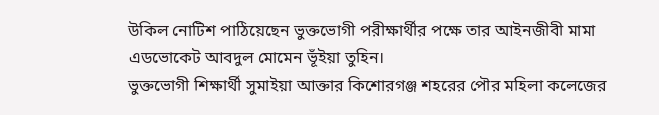উকিল নোটিশ পাঠিয়েছেন ভুক্তভোগী পরীক্ষার্থীর পক্ষে তার আইনজীবী মামা এডভোকেট আবদুল মোমেন ভূঁইয়া তুহিন।
ভুক্তভোগী শিক্ষার্থী সুমাইয়া আক্তার কিশোরগঞ্জ শহরের পৌর মহিলা কলেজের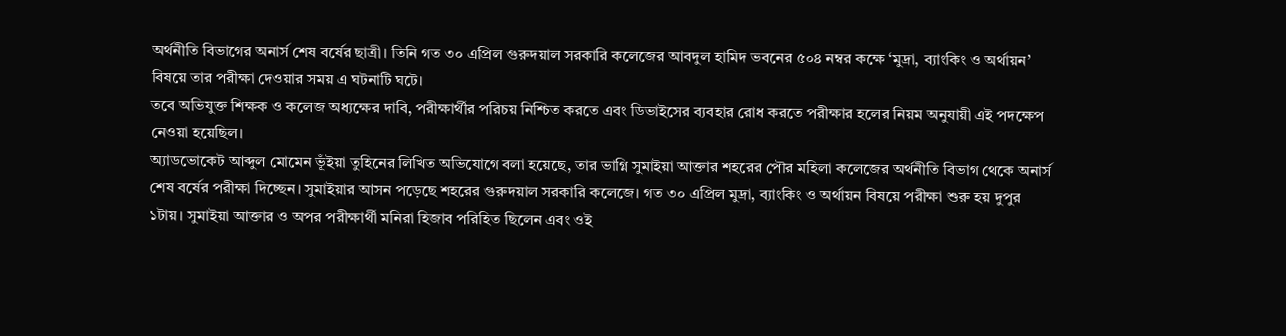অর্থনীতি বিভাগের অনার্স শেষ বর্ষের ছাত্রী। তিনি গত ৩০ এপ্রিল গুরুদয়াল সরকারি কলেজের আবদুল হামিদ ভবনের ৫০৪ নম্বর কক্ষে ‘মুদ্রা, ব্যাংকিং ও অর্থায়ন’ বিষয়ে তার পরীক্ষা দেওয়ার সময় এ ঘটনাটি ঘটে।
তবে অভিযুক্ত শিক্ষক ও কলেজ অধ্যক্ষের দাবি, পরীক্ষার্থীর পরিচয় নিশ্চিত করতে এবং ডিভাইসের ব্যবহার রোধ করতে পরীক্ষার হলের নিয়ম অনুযায়ী এই পদক্ষেপ নেওয়া হয়েছিল।
অ্যাডভোকেট আব্দুল মোমেন ভূঁইয়া তুহিনের লিখিত অভিযোগে বলা হয়েছে, তার ভাগ্নি সুমাইয়া আক্তার শহরের পৌর মহিলা কলেজের অর্থনীতি বিভাগ থেকে অনার্স শেষ বর্ষের পরীক্ষা দিচ্ছেন। সুমাইয়ার আসন পড়েছে শহরের গুরুদয়াল সরকারি কলেজে। গত ৩০ এপ্রিল মুদ্রা, ব্যাংকিং ও অর্থায়ন বিষয়ে পরীক্ষা শুরু হয় দুপুর ১টায়। সুমাইয়া আক্তার ও অপর পরীক্ষার্থী মনিরা হিজাব পরিহিত ছিলেন এবং ওই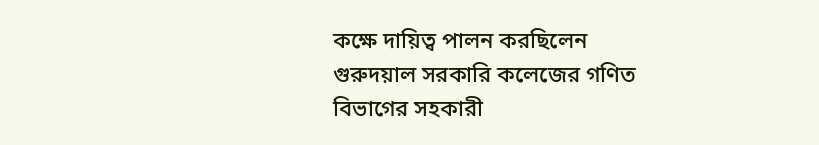কক্ষে দায়িত্ব পালন করছিলেন গুরুদয়াল সরকারি কলেজের গণিত বিভাগের সহকারী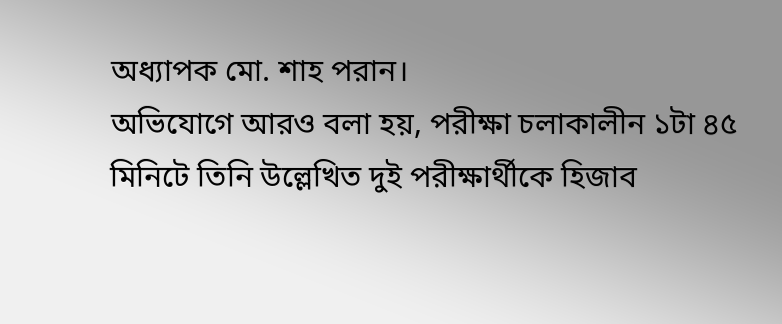অধ্যাপক মো. শাহ পরান।
অভিযোগে আরও বলা হয়, পরীক্ষা চলাকালীন ১টা ৪৫ মিনিটে তিনি উল্লেখিত দুই পরীক্ষার্থীকে হিজাব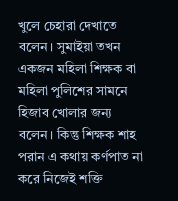খুলে চেহারা দেখাতে বলেন। সুমাইয়া তখন একজন মহিলা শিক্ষক বা মহিলা পুলিশের সামনে হিজাব খোলার জন্য বলেন। কিন্তু শিক্ষক শাহ পরান এ কথায় কর্ণপাত না করে নিজেই শক্তি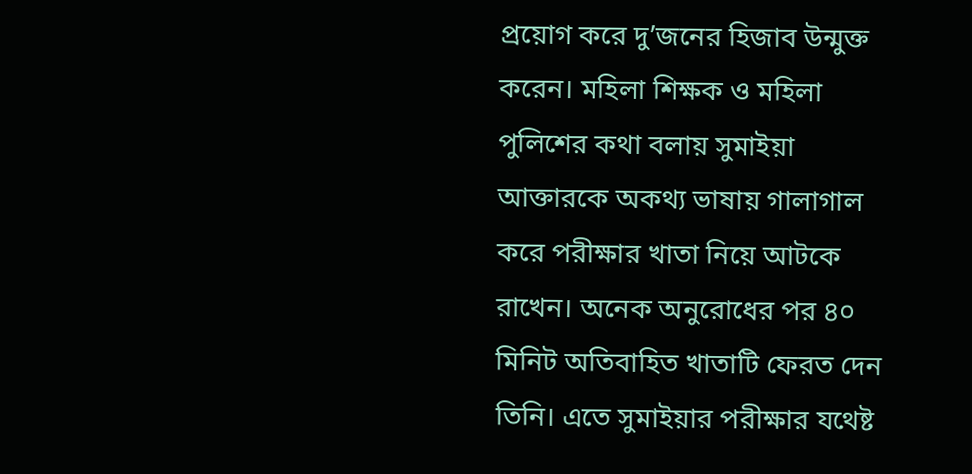প্রয়োগ করে দু’জনের হিজাব উন্মুক্ত করেন। মহিলা শিক্ষক ও মহিলা পুলিশের কথা বলায় সুমাইয়া আক্তারকে অকথ্য ভাষায় গালাগাল করে পরীক্ষার খাতা নিয়ে আটকে রাখেন। অনেক অনুরোধের পর ৪০ মিনিট অতিবাহিত খাতাটি ফেরত দেন তিনি। এতে সুমাইয়ার পরীক্ষার যথেষ্ট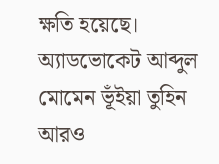ক্ষতি হয়েছে।
অ্যাডভোকেট আব্দুল মোমেন ভূঁইয়া তুহিন আরও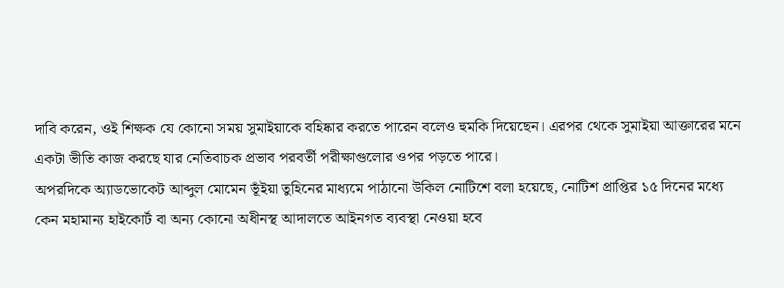দাবি করেন, ওই শিক্ষক যে কোনো সময় সুমাইয়াকে বহিষ্কার করতে পারেন বলেও হুমকি দিয়েছেন। এরপর থেকে সুমাইয়া আক্তারের মনে একটা ভীতি কাজ করছে যার নেতিবাচক প্রভাব পরবর্তী পরীক্ষাগুলোর ওপর পড়তে পারে।
অপরদিকে অ্যাডভোকেট আব্দুল মোমেন ভূঁইয়া তুহিনের মাধ্যমে পাঠানো উকিল নোটিশে বলা হয়েছে, নোটিশ প্রাপ্তির ১৫ দিনের মধ্যে কেন মহামান্য হাইকোর্ট বা অন্য কোনো অধীনস্থ আদালতে আইনগত ব্যবস্থা নেওয়া হবে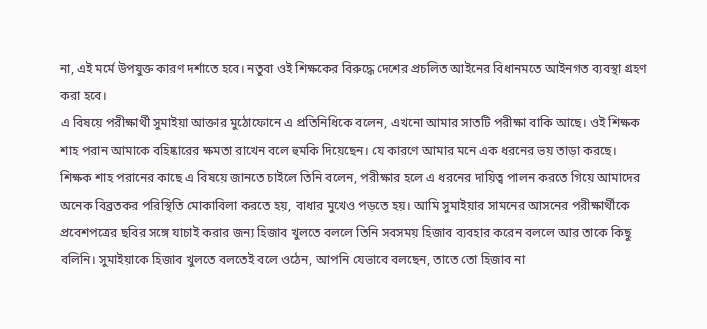না, এই মর্মে উপযুক্ত কারণ দর্শাতে হবে। নতুবা ওই শিক্ষকের বিরুদ্ধে দেশের প্রচলিত আইনের বিধানমতে আইনগত ব্যবস্থা গ্রহণ করা হবে।
এ বিষয়ে পরীক্ষার্থী সুমাইয়া আক্তার মুঠোফোনে এ প্রতিনিধিকে বলেন, এখনো আমার সাতটি পরীক্ষা বাকি আছে। ওই শিক্ষক শাহ পরান আমাকে বহিষ্কারের ক্ষমতা রাখেন বলে হুমকি দিয়েছেন। যে কারণে আমার মনে এক ধরনের ভয় তাড়া করছে।
শিক্ষক শাহ পরানের কাছে এ বিষয়ে জানতে চাইলে তিনি বলেন, পরীক্ষার হলে এ ধরনের দায়িত্ব পালন করতে গিয়ে আমাদের অনেক বিব্রতকর পরিস্থিতি মোকাবিলা করতে হয়, বাধার মুখেও পড়তে হয়। আমি সুমাইয়ার সামনের আসনের পরীক্ষার্থীকে প্রবেশপত্রের ছবির সঙ্গে যাচাই করার জন্য হিজাব খুলতে বললে তিনি সবসময় হিজাব ব্যবহার করেন বললে আর তাকে কিছু বলিনি। সুমাইয়াকে হিজাব খুলতে বলতেই বলে ওঠেন, আপনি যেভাবে বলছেন, তাতে তো হিজাব না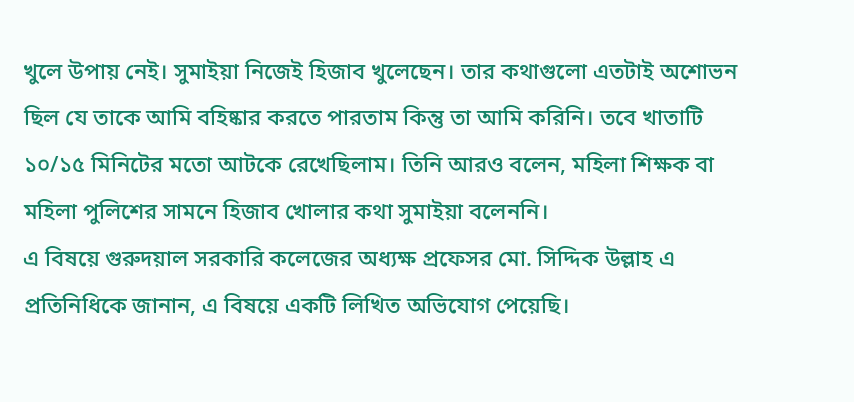খুলে উপায় নেই। সুমাইয়া নিজেই হিজাব খুলেছেন। তার কথাগুলো এতটাই অশোভন ছিল যে তাকে আমি বহিষ্কার করতে পারতাম কিন্তু তা আমি করিনি। তবে খাতাটি ১০/১৫ মিনিটের মতো আটকে রেখেছিলাম। তিনি আরও বলেন, মহিলা শিক্ষক বা মহিলা পুলিশের সামনে হিজাব খোলার কথা সুমাইয়া বলেননি।
এ বিষয়ে গুরুদয়াল সরকারি কলেজের অধ্যক্ষ প্রফেসর মো. সিদ্দিক উল্লাহ এ প্রতিনিধিকে জানান, এ বিষয়ে একটি লিখিত অভিযোগ পেয়েছি।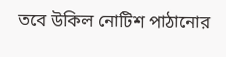তবে উকিল নোটিশ পাঠানোর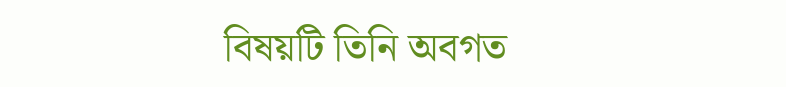বিষয়টি তিনি অবগত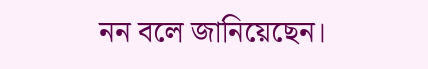নন বলে জানিয়েছেন।